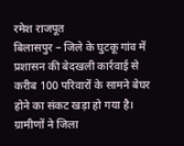रमेश राजपूत
बिलासपुर – जिले के घुटकू गांव में प्रशासन की बेदखली कार्रवाई से करीब 100 परिवारों के सामने बेघर होने का संकट खड़ा हो गया है। ग्रामीणों ने जिला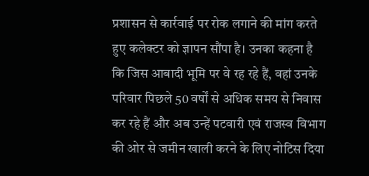प्रशासन से कार्रवाई पर रोक लगाने की मांग करते हुए कलेक्टर को ज्ञापन सौंपा है। उनका कहना है कि जिस आबादी भूमि पर वे रह रहे हैं, वहां उनके परिवार पिछले 50 वर्षों से अधिक समय से निवास कर रहे हैं और अब उन्हें पटवारी एवं राजस्व विभाग की ओर से जमीन खाली करने के लिए नोटिस दिया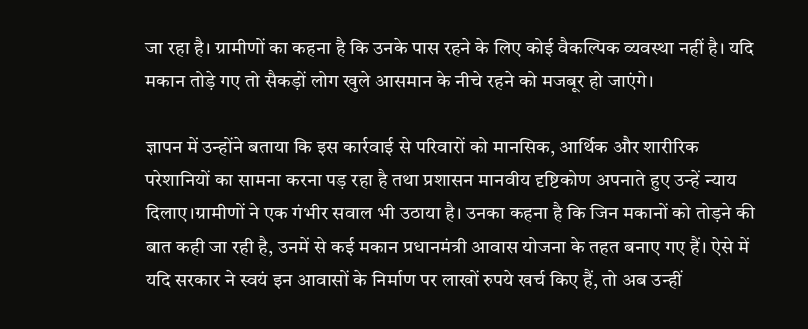जा रहा है। ग्रामीणों का कहना है कि उनके पास रहने के लिए कोई वैकल्पिक व्यवस्था नहीं है। यदि मकान तोड़े गए तो सैकड़ों लोग खुले आसमान के नीचे रहने को मजबूर हो जाएंगे।

ज्ञापन में उन्होंने बताया कि इस कार्रवाई से परिवारों को मानसिक, आर्थिक और शारीरिक परेशानियों का सामना करना पड़ रहा है तथा प्रशासन मानवीय दृष्टिकोण अपनाते हुए उन्हें न्याय दिलाए।ग्रामीणों ने एक गंभीर सवाल भी उठाया है। उनका कहना है कि जिन मकानों को तोड़ने की बात कही जा रही है, उनमें से कई मकान प्रधानमंत्री आवास योजना के तहत बनाए गए हैं। ऐसे में यदि सरकार ने स्वयं इन आवासों के निर्माण पर लाखों रुपये खर्च किए हैं, तो अब उन्हीं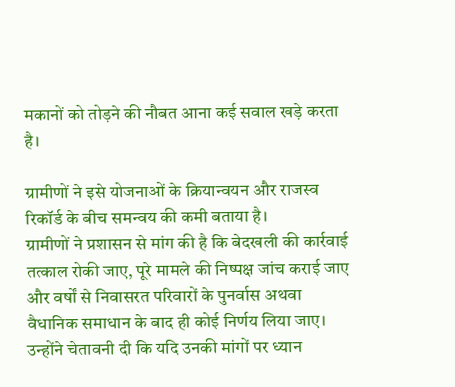मकानों को तोड़ने की नौबत आना कई सवाल खड़े करता है।

ग्रामीणों ने इसे योजनाओं के क्रियान्वयन और राजस्व रिकॉर्ड के बीच समन्वय की कमी बताया है।
ग्रामीणों ने प्रशासन से मांग की है कि बेदखली की कार्रवाई तत्काल रोकी जाए, पूरे मामले की निष्पक्ष जांच कराई जाए और वर्षों से निवासरत परिवारों के पुनर्वास अथवा वैधानिक समाधान के बाद ही कोई निर्णय लिया जाए। उन्होंने चेतावनी दी कि यदि उनकी मांगों पर ध्यान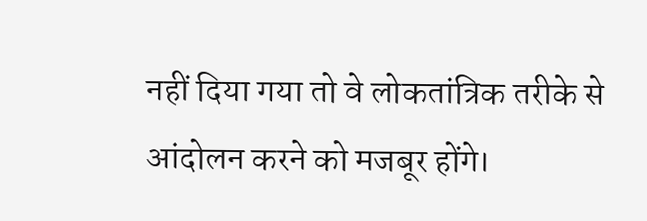नहीं दिया गया तो वे लोकतांत्रिक तरीके से आंदोलन करने को मजबूर होंगे।